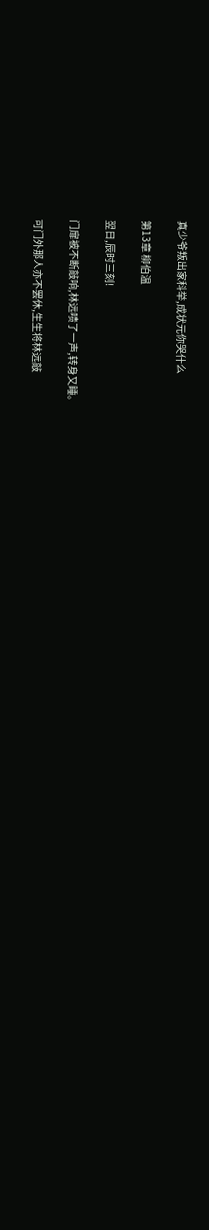真少爷叛出家科举,成状元你哭什么

第13章 柳伯温

翌日,辰时三刻!

门扉被不断敲响,林远啧了一声,转身又睡。

可门外那人亦不罢休,生生将林远敲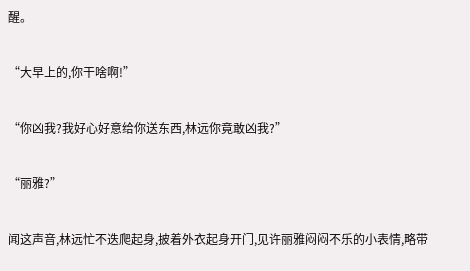醒。

“大早上的,你干啥啊!”

“你凶我?我好心好意给你送东西,林远你竟敢凶我?”

“丽雅?”

闻这声音,林远忙不迭爬起身,披着外衣起身开门,见许丽雅闷闷不乐的小表情,略带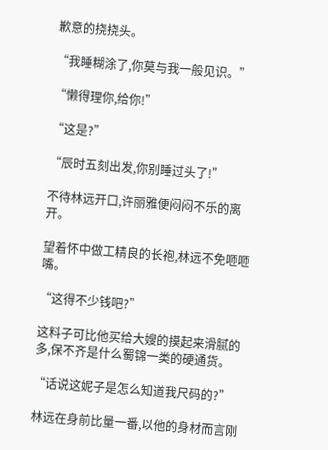歉意的挠挠头。

“我睡糊涂了,你莫与我一般见识。”

“懒得理你,给你!”

“这是?”

“辰时五刻出发,你别睡过头了!”

不待林远开口,许丽雅便闷闷不乐的离开。

望着怀中做工精良的长袍,林远不免咂咂嘴。

“这得不少钱吧?”

这料子可比他买给大嫂的摸起来滑腻的多,保不齐是什么蜀锦一类的硬通货。

“话说这妮子是怎么知道我尺码的?”

林远在身前比量一番,以他的身材而言刚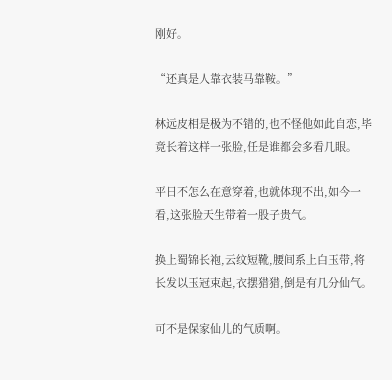刚好。

“还真是人靠衣装马靠鞍。”

林远皮相是极为不错的,也不怪他如此自恋,毕竟长着这样一张脸,任是谁都会多看几眼。

平日不怎么在意穿着,也就体现不出,如今一看,这张脸天生带着一股子贵气。

换上蜀锦长袍,云纹短靴,腰间系上白玉带,将长发以玉冠束起,衣摆猎猎,倒是有几分仙气。

可不是保家仙儿的气质啊。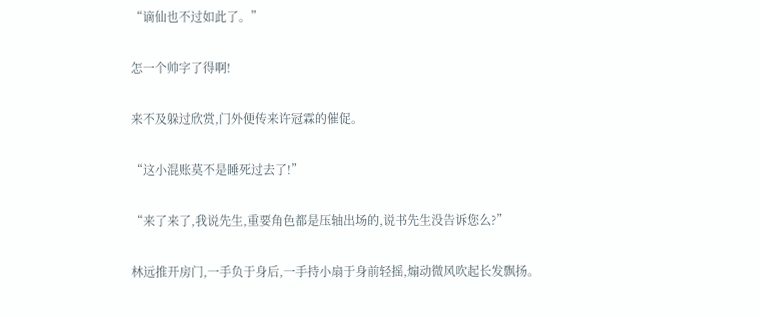“谪仙也不过如此了。”

怎一个帅字了得啊!

来不及躲过欣赏,门外便传来许冠霖的催促。

“这小混账莫不是睡死过去了!”

“来了来了,我说先生,重要角色都是压轴出场的,说书先生没告诉您么?”

林远推开房门,一手负于身后,一手持小扇于身前轻摇,煽动微风吹起长发飘扬。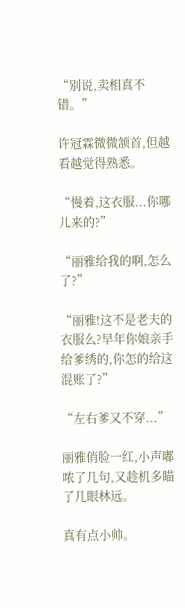“别说,卖相真不错。”

许冠霖微微颔首,但越看越觉得熟悉。

“慢着,这衣服...你哪儿来的?”

“丽雅给我的啊,怎么了?”

“丽雅!这不是老夫的衣服么?早年你娘亲手给爹绣的,你怎的给这混账了?”

“左右爹又不穿...”

丽雅俏脸一红,小声嘟哝了几句,又趁机多瞄了几眼林远。

真有点小帅。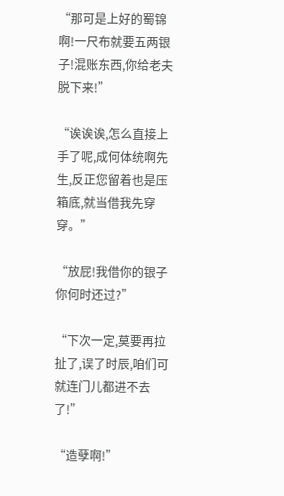“那可是上好的蜀锦啊!一尺布就要五两银子!混账东西,你给老夫脱下来!”

“诶诶诶,怎么直接上手了呢,成何体统啊先生,反正您留着也是压箱底,就当借我先穿穿。”

“放屁!我借你的银子你何时还过?”

“下次一定,莫要再拉扯了,误了时辰,咱们可就连门儿都进不去了!”

“造孽啊!”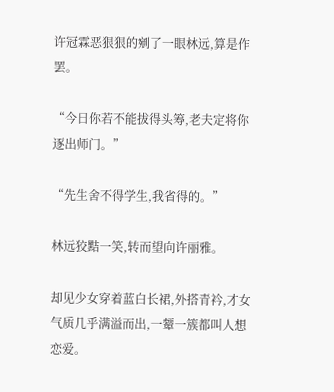许冠霖恶狠狠的剜了一眼林远,算是作罢。

“今日你若不能拔得头筹,老夫定将你逐出师门。”

“先生舍不得学生,我省得的。”

林远狡黠一笑,转而望向许丽雅。

却见少女穿着蓝白长裙,外搭青衿,才女气质几乎满溢而出,一颦一簇都叫人想恋爱。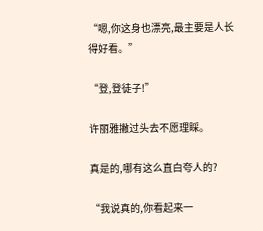“嗯,你这身也漂亮,最主要是人长得好看。”

“登,登徒子!”

许丽雅撇过头去不愿理睬。

真是的,哪有这么直白夸人的?

“我说真的,你看起来一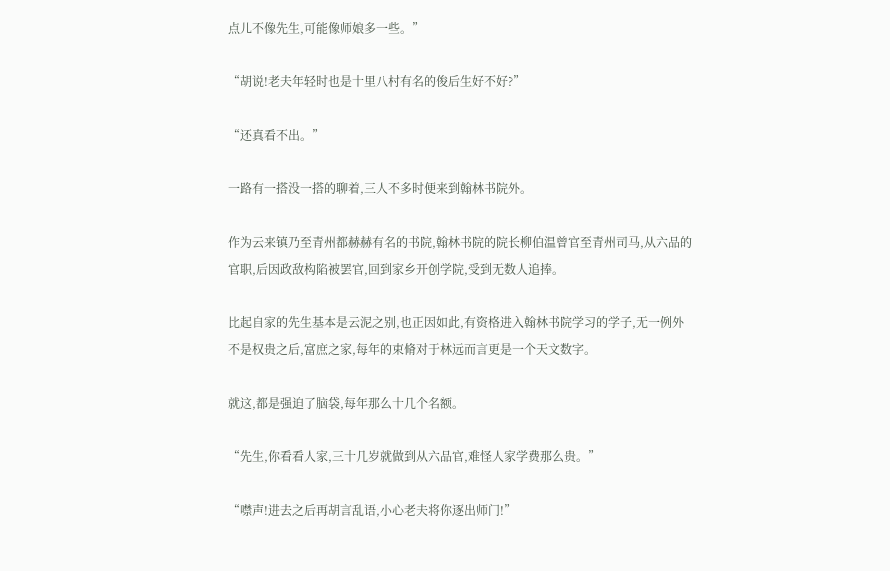点儿不像先生,可能像师娘多一些。”

“胡说!老夫年轻时也是十里八村有名的俊后生好不好?”

“还真看不出。”

一路有一搭没一搭的聊着,三人不多时便来到翰林书院外。

作为云来镇乃至青州都赫赫有名的书院,翰林书院的院长柳伯温曾官至青州司马,从六品的官职,后因政敌构陷被罢官,回到家乡开创学院,受到无数人追捧。

比起自家的先生基本是云泥之别,也正因如此,有资格进入翰林书院学习的学子,无一例外不是权贵之后,富庶之家,每年的束脩对于林远而言更是一个天文数字。

就这,都是强迫了脑袋,每年那么十几个名额。

“先生,你看看人家,三十几岁就做到从六品官,难怪人家学费那么贵。”

“噤声!进去之后再胡言乱语,小心老夫将你逐出师门!”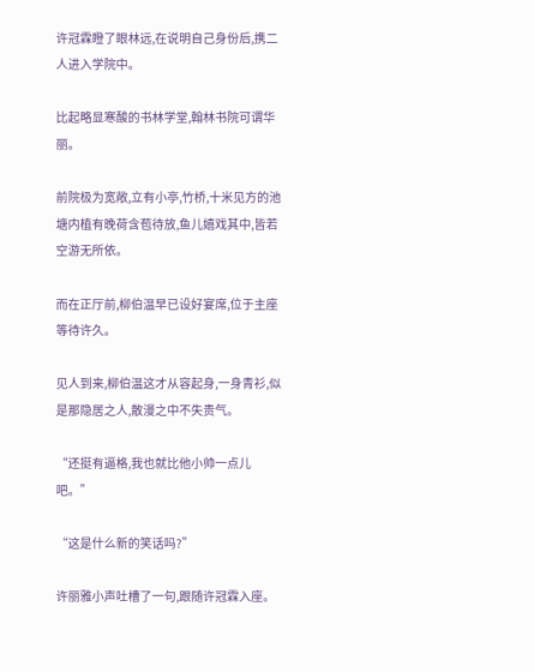许冠霖瞪了眼林远,在说明自己身份后,携二人进入学院中。

比起略显寒酸的书林学堂,翰林书院可谓华丽。

前院极为宽敞,立有小亭,竹桥,十米见方的池塘内植有晚荷含苞待放,鱼儿嬉戏其中,皆若空游无所依。

而在正厅前,柳伯温早已设好宴席,位于主座等待许久。

见人到来,柳伯温这才从容起身,一身青衫,似是那隐居之人,散漫之中不失贵气。

“还挺有逼格,我也就比他小帅一点儿吧。”

“这是什么新的笑话吗?”

许丽雅小声吐槽了一句,跟随许冠霖入座。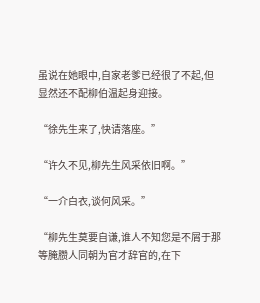虽说在她眼中,自家老爹已经很了不起,但显然还不配柳伯温起身迎接。

“徐先生来了,快请落座。”

“许久不见,柳先生风采依旧啊。”

“一介白衣,谈何风采。”

“柳先生莫要自谦,谁人不知您是不屑于那等腌臜人同朝为官才辞官的,在下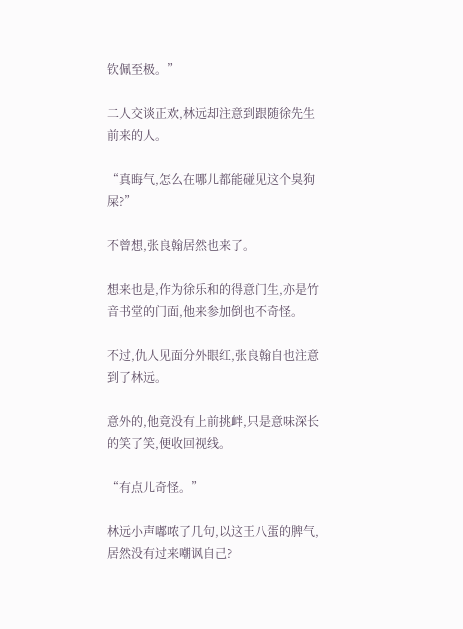钦佩至极。”

二人交谈正欢,林远却注意到跟随徐先生前来的人。

“真晦气,怎么在哪儿都能碰见这个臭狗屎?”

不曾想,张良翰居然也来了。

想来也是,作为徐乐和的得意门生,亦是竹音书堂的门面,他来参加倒也不奇怪。

不过,仇人见面分外眼红,张良翰自也注意到了林远。

意外的,他竟没有上前挑衅,只是意味深长的笑了笑,便收回视线。

“有点儿奇怪。”

林远小声嘟哝了几句,以这王八蛋的脾气,居然没有过来嘲讽自己?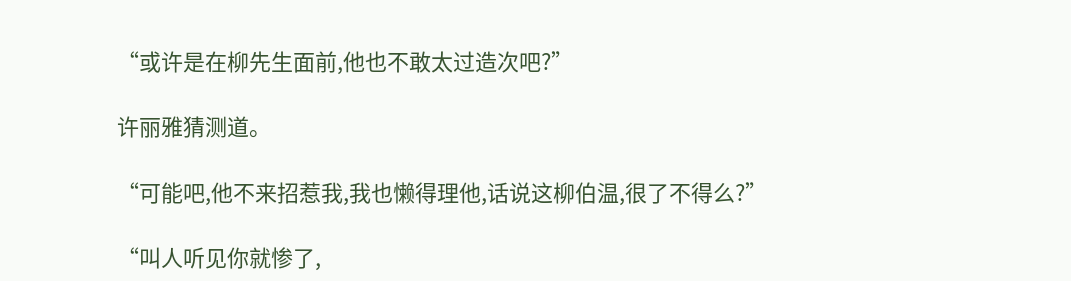“或许是在柳先生面前,他也不敢太过造次吧?”

许丽雅猜测道。

“可能吧,他不来招惹我,我也懒得理他,话说这柳伯温,很了不得么?”

“叫人听见你就惨了,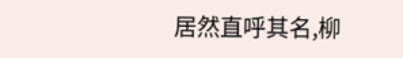居然直呼其名,柳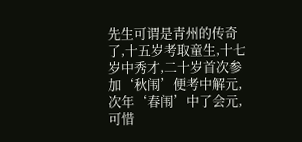先生可谓是青州的传奇了,十五岁考取童生,十七岁中秀才,二十岁首次参加‘秋闱’便考中解元,次年‘春闱’中了会元,可惜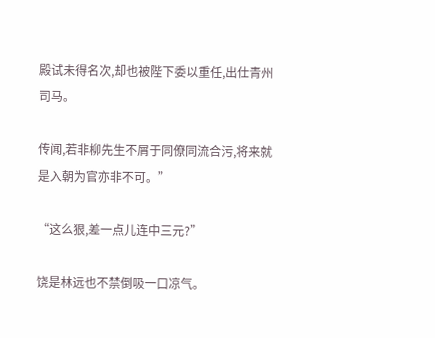殿试未得名次,却也被陛下委以重任,出仕青州司马。

传闻,若非柳先生不屑于同僚同流合污,将来就是入朝为官亦非不可。”

“这么狠,差一点儿连中三元?”

饶是林远也不禁倒吸一口凉气。